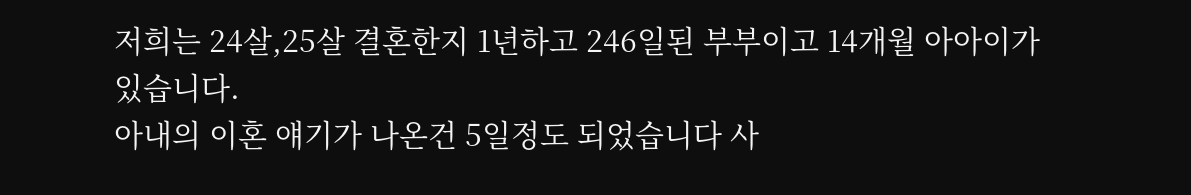저희는 24살,25살 결혼한지 1년하고 246일된 부부이고 14개월 아아이가 있습니다.
아내의 이혼 얘기가 나온건 5일정도 되었습니다 사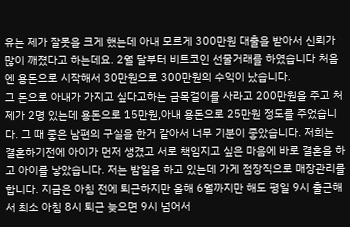유는 제가 잘못을 크게 했는데 아내 모르게 300만원 대출을 받아서 신뢰가 많이 깨졌다고 하는데요. 2월 달부터 비트코인 선물거래를 하였습니다 처음엔 용돈으로 시작해서 30만원으로 300만원의 수익이 났습니다.
그 돈으로 아내가 가지고 싶다고하는 금목걸이를 사라고 200만원을 주고 처제가 2명 있는데 용돈으로 15만원,아내 용돈으로 25만원 정도를 주었습니다. 그 때 좋은 남편의 구실을 한거 같아서 너무 기분이 좋았습니다. 저희는 결혼하기전에 아이가 먼저 생겼고 서로 책임지고 싶은 마음에 바로 결혼을 하고 아이를 낳았습니다. 저는 밤일을 하고 있는데 가게 점장직으로 매장관리를 합니다. 지금은 아침 전에 퇴근하지만 올해 6월까지만 해도 평일 9시 출근해서 최소 아침 8시 퇴근 늦으면 9시 넘어서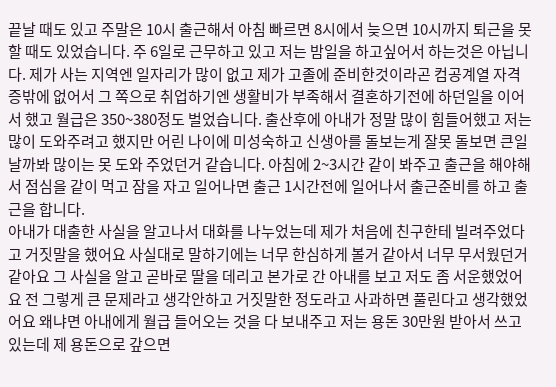끝날 때도 있고 주말은 10시 출근해서 아침 빠르면 8시에서 늦으면 10시까지 퇴근을 못할 때도 있었습니다. 주 6일로 근무하고 있고 저는 밤일을 하고싶어서 하는것은 아닙니다. 제가 사는 지역엔 일자리가 많이 없고 제가 고졸에 준비한것이라곤 컴공계열 자격증밖에 없어서 그 쪽으로 취업하기엔 생활비가 부족해서 결혼하기전에 하던일을 이어서 했고 월급은 350~380정도 벌었습니다. 출산후에 아내가 정말 많이 힘들어했고 저는 많이 도와주려고 했지만 어린 나이에 미성숙하고 신생아를 돌보는게 잘못 돌보면 큰일 날까봐 많이는 못 도와 주었던거 같습니다. 아침에 2~3시간 같이 봐주고 출근을 해야해서 점심을 같이 먹고 잠을 자고 일어나면 출근 1시간전에 일어나서 출근준비를 하고 출근을 합니다.
아내가 대출한 사실을 알고나서 대화를 나누었는데 제가 처음에 친구한테 빌려주었다고 거짓말을 했어요 사실대로 말하기에는 너무 한심하게 볼거 같아서 너무 무서웠던거 같아요 그 사실을 알고 곧바로 딸을 데리고 본가로 간 아내를 보고 저도 좀 서운했었어요 전 그렇게 큰 문제라고 생각안하고 거짓말한 정도라고 사과하면 풀린다고 생각했었어요 왜냐면 아내에게 월급 들어오는 것을 다 보내주고 저는 용돈 30만원 받아서 쓰고 있는데 제 용돈으로 갚으면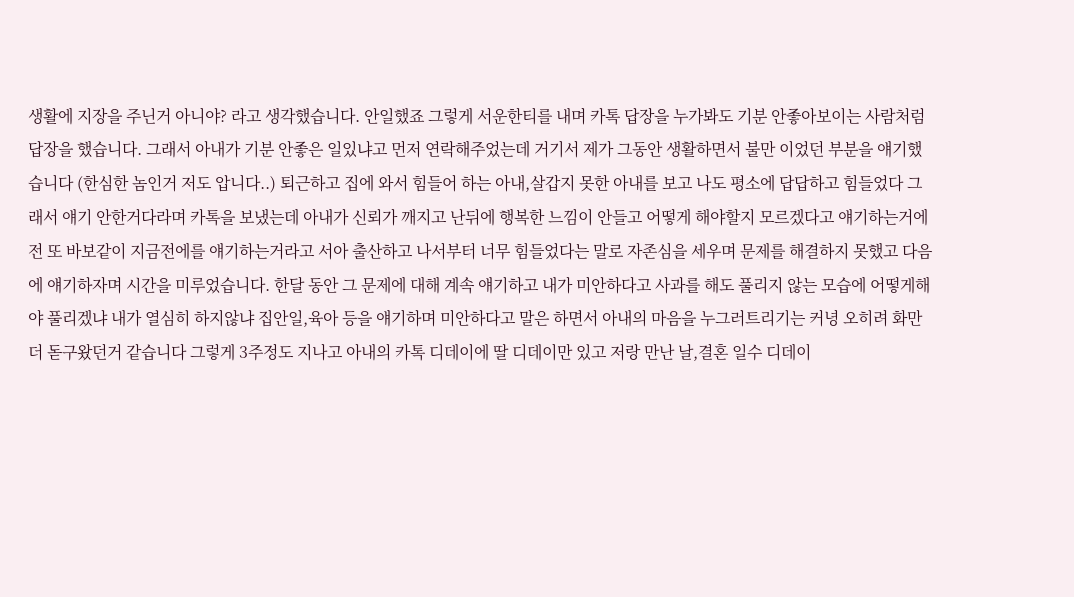생활에 지장을 주닌거 아니야? 라고 생각했습니다. 안일했죠 그렇게 서운한티를 내며 카톡 답장을 누가봐도 기분 안좋아보이는 사람처럼 답장을 했습니다. 그래서 아내가 기분 안좋은 일있냐고 먼저 연락해주었는데 거기서 제가 그동안 생활하면서 불만 이었던 부분을 얘기했습니다 (한심한 놈인거 저도 압니다..) 퇴근하고 집에 와서 힘들어 하는 아내,살갑지 못한 아내를 보고 나도 평소에 답답하고 힘들었다 그래서 얘기 안한거다라며 카톡을 보냈는데 아내가 신뢰가 깨지고 난뒤에 행복한 느낌이 안들고 어떻게 해야할지 모르겠다고 얘기하는거에 전 또 바보같이 지금전에를 얘기하는거라고 서아 출산하고 나서부터 너무 힘들었다는 말로 자존심을 세우며 문제를 해결하지 못했고 다음에 얘기하자며 시간을 미루었습니다. 한달 동안 그 문제에 대해 계속 얘기하고 내가 미안하다고 사과를 해도 풀리지 않는 모습에 어떻게해야 풀리겠냐 내가 열심히 하지않냐 집안일,육아 등을 얘기하며 미안하다고 말은 하면서 아내의 마음을 누그러트리기는 커녕 오히려 화만 더 돋구왔던거 같습니다 그렇게 3주정도 지나고 아내의 카톡 디데이에 딸 디데이만 있고 저랑 만난 날,결혼 일수 디데이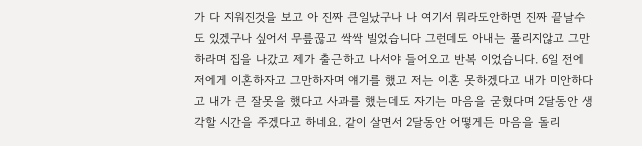가 다 지워진것을 보고 아 진짜 큰일났구나 나 여기서 뭐라도안하면 진짜 끝날수도 있겠구나 싶어서 무릎꾾고 싹싹 빌었습니다 그런데도 아내는 풀리지않고 그만 하라며 집을 나갔고 제가 출근하고 나서야 들어오고 반복 이었습니다. 6일 전에 저에게 이혼하자고 그만하자며 얘기를 했고 저는 이혼 못하겠다고 내가 미안하다고 내가 큰 잘못을 했다고 사과를 했는데도 자기는 마음을 굳혔다며 2달동안 생각할 시간을 주겠다고 하네요. 같이 살면서 2달동안 어떻게든 마음을 돌리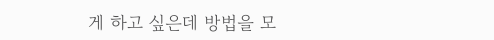게 하고 싶은데 방법을 모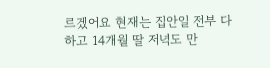르겠어요 현재는 집안일 전부 다하고 14개월 딸 저녁도 만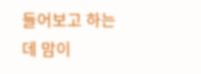들어보고 하는데 맘이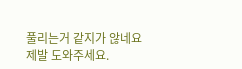풀리는거 같지가 않네요 제발 도와주세요.